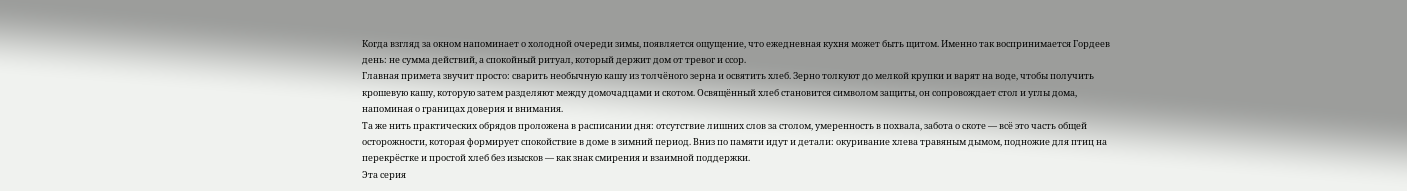Когда взгляд за окном напоминает о холодной очереди зимы, появляется ощущение, что ежедневная кухня может быть щитом. Именно так воспринимается Гордеев день: не сумма действий, а спокойный ритуал, который держит дом от тревог и ссор.
Главная примета звучит просто: сварить необычную кашу из толчёного зерна и освятить хлеб. Зерно толкуют до мелкой крупки и варят на воде, чтобы получить крошевую кашу, которую затем разделяют между домочадцами и скотом. Освящённый хлеб становится символом защиты, он сопровождает стол и углы дома, напоминая о границах доверия и внимания.
Та же нить практических обрядов проложена в расписании дня: отсутствие лишних слов за столом, умеренность в похвала, забота о скоте — всё это часть общей осторожности, которая формирует спокойствие в доме в зимний период. Вниз по памяти идут и детали: окуривание хлева травяным дымом, подножие для птиц на перекрёстке и простой хлеб без изысков — как знак смирения и взаимной поддержки.
Эта серия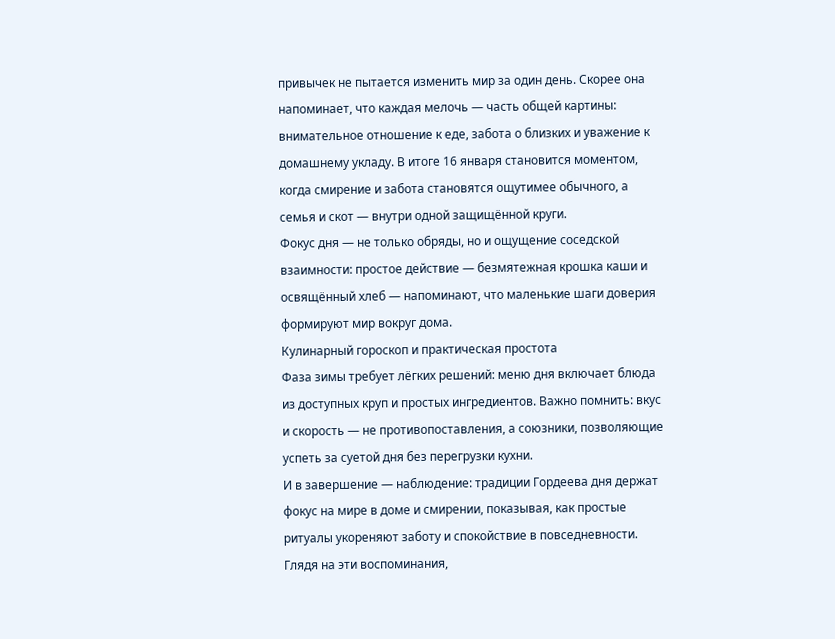привычек не пытается изменить мир за один день. Скорее она напоминает, что каждая мелочь — часть общей картины: внимательное отношение к еде, забота о близких и уважение к домашнему укладу. В итоге 16 января становится моментом, когда смирение и забота становятся ощутимее обычного, а семья и скот — внутри одной защищённой круги.
Фокус дня — не только обряды, но и ощущение соседской взаимности: простое действие — безмятежная крошка каши и освящённый хлеб — напоминают, что маленькие шаги доверия формируют мир вокруг дома.
Кулинарный гороскоп и практическая простота
Фаза зимы требует лёгких решений: меню дня включает блюда из доступных круп и простых ингредиентов. Важно помнить: вкус и скорость — не противопоставления, а союзники, позволяющие успеть за суетой дня без перегрузки кухни.
И в завершение — наблюдение: традиции Гордеева дня держат фокус на мире в доме и смирении, показывая, как простые ритуалы укореняют заботу и спокойствие в повседневности.
Глядя на эти воспоминания,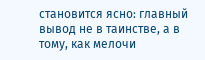становится ясно: главный вывод не в таинстве, а в тому, как мелочи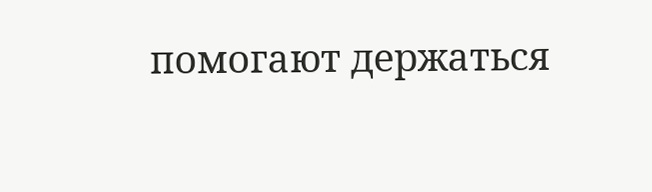помогают держаться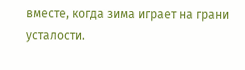вместе, когда зима играет на грани усталости.